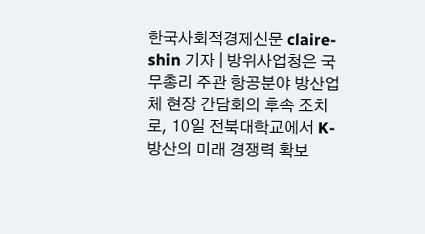한국사회적경제신문 claire-shin 기자 | 방위사업청은 국무총리 주관 항공분야 방산업체 현장 간담회의 후속 조치로, 10일 전북대학교에서 K-방산의 미래 경쟁력 확보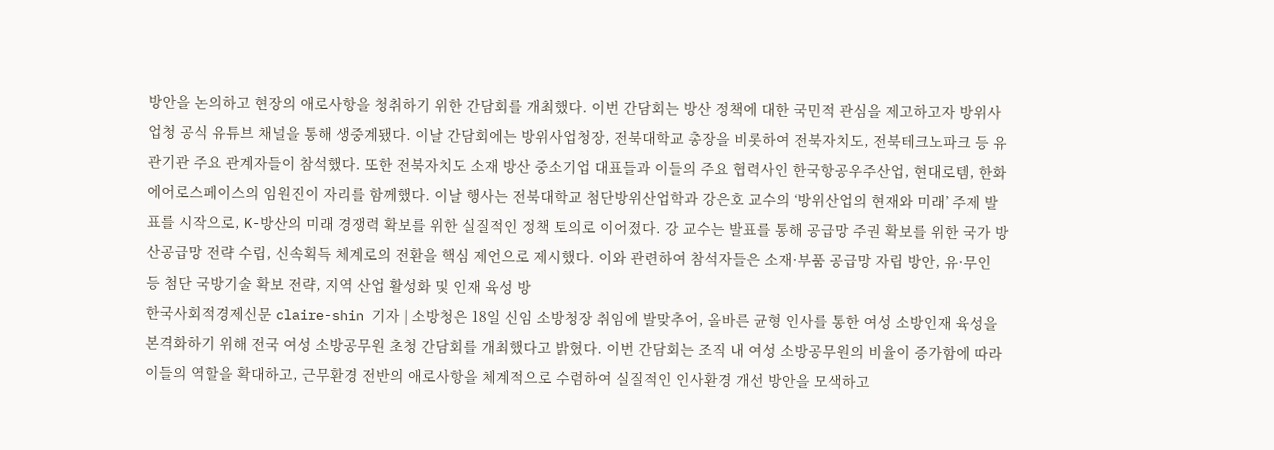방안을 논의하고 현장의 애로사항을 청취하기 위한 간담회를 개최했다. 이번 간담회는 방산 정책에 대한 국민적 관심을 제고하고자 방위사업청 공식 유튜브 채널을 통해 생중계됐다. 이날 간담회에는 방위사업청장, 전북대학교 총장을 비롯하여 전북자치도, 전북테크노파크 등 유관기관 주요 관계자들이 참석했다. 또한 전북자치도 소재 방산 중소기업 대표들과 이들의 주요 협력사인 한국항공우주산업, 현대로템, 한화에어로스페이스의 임원진이 자리를 함께했다. 이날 행사는 전북대학교 첨단방위산업학과 강은호 교수의 ‘방위산업의 현재와 미래’ 주제 발표를 시작으로, K-방산의 미래 경쟁력 확보를 위한 실질적인 정책 토의로 이어졌다. 강 교수는 발표를 통해 공급망 주권 확보를 위한 국가 방산공급망 전략 수립, 신속획득 체계로의 전환을 핵심 제언으로 제시했다. 이와 관련하여 참석자들은 소재·부품 공급망 자립 방안, 유·무인 등 첨단 국방기술 확보 전략, 지역 산업 활성화 및 인재 육성 방
한국사회적경제신문 claire-shin 기자 | 소방청은 18일 신임 소방청장 취임에 발맞추어, 올바른 균형 인사를 통한 여성 소방인재 육성을 본격화하기 위해 전국 여성 소방공무원 초청 간담회를 개최했다고 밝혔다. 이번 간담회는 조직 내 여성 소방공무원의 비율이 증가함에 따라 이들의 역할을 확대하고, 근무환경 전반의 애로사항을 체계적으로 수렴하여 실질적인 인사환경 개선 방안을 모색하고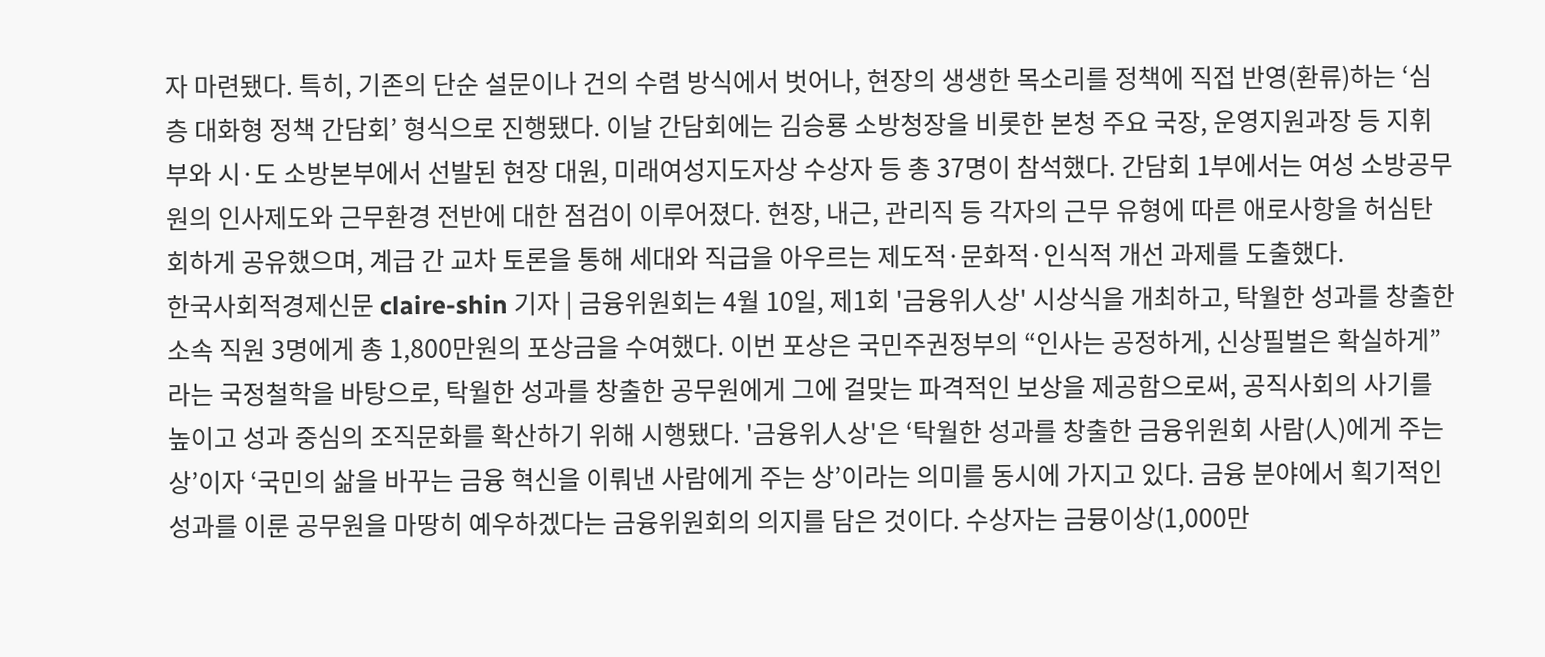자 마련됐다. 특히, 기존의 단순 설문이나 건의 수렴 방식에서 벗어나, 현장의 생생한 목소리를 정책에 직접 반영(환류)하는 ‘심층 대화형 정책 간담회’ 형식으로 진행됐다. 이날 간담회에는 김승룡 소방청장을 비롯한 본청 주요 국장, 운영지원과장 등 지휘부와 시·도 소방본부에서 선발된 현장 대원, 미래여성지도자상 수상자 등 총 37명이 참석했다. 간담회 1부에서는 여성 소방공무원의 인사제도와 근무환경 전반에 대한 점검이 이루어졌다. 현장, 내근, 관리직 등 각자의 근무 유형에 따른 애로사항을 허심탄회하게 공유했으며, 계급 간 교차 토론을 통해 세대와 직급을 아우르는 제도적·문화적·인식적 개선 과제를 도출했다.
한국사회적경제신문 claire-shin 기자 | 금융위원회는 4월 10일, 제1회 '금융위人상' 시상식을 개최하고, 탁월한 성과를 창출한 소속 직원 3명에게 총 1,800만원의 포상금을 수여했다. 이번 포상은 국민주권정부의 “인사는 공정하게, 신상필벌은 확실하게”라는 국정철학을 바탕으로, 탁월한 성과를 창출한 공무원에게 그에 걸맞는 파격적인 보상을 제공함으로써, 공직사회의 사기를 높이고 성과 중심의 조직문화를 확산하기 위해 시행됐다. '금융위人상'은 ‘탁월한 성과를 창출한 금융위원회 사람(人)에게 주는 상’이자 ‘국민의 삶을 바꾸는 금융 혁신을 이뤄낸 사람에게 주는 상’이라는 의미를 동시에 가지고 있다. 금융 분야에서 획기적인 성과를 이룬 공무원을 마땅히 예우하겠다는 금융위원회의 의지를 담은 것이다. 수상자는 금뮹이상(1,000만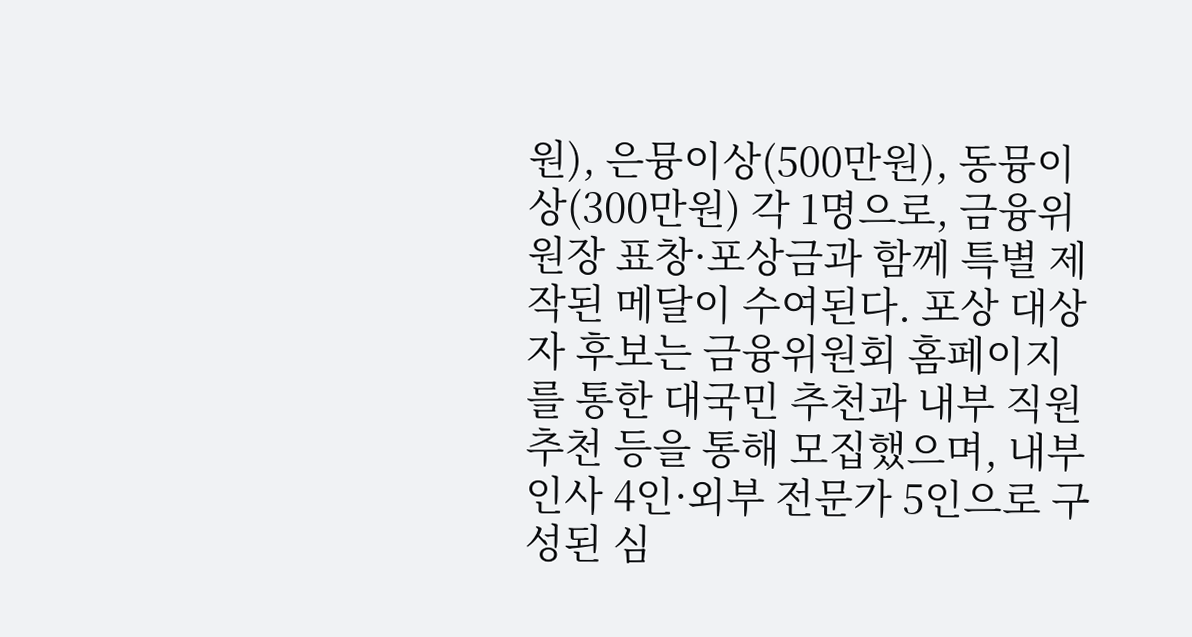원), 은뮹이상(500만원), 동뮹이상(300만원) 각 1명으로, 금융위원장 표창·포상금과 함께 특별 제작된 메달이 수여된다. 포상 대상자 후보는 금융위원회 홈페이지를 통한 대국민 추천과 내부 직원 추천 등을 통해 모집했으며, 내부 인사 4인·외부 전문가 5인으로 구성된 심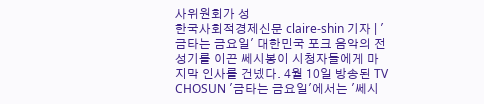사위원회가 성
한국사회적경제신문 claire-shin 기자 | '금타는 금요일' 대한민국 포크 음악의 전성기를 이끈 쎄시봉이 시청자들에게 마지막 인사를 건넸다. 4월 10일 방송된 TV CHOSUN '금타는 금요일'에서는 '쎄시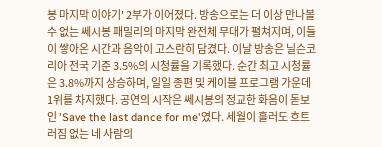봉 마지막 이야기' 2부가 이어졌다. 방송으로는 더 이상 만나볼 수 없는 쎄시봉 패밀리의 마지막 완전체 무대가 펼쳐지며, 이들이 쌓아온 시간과 음악이 고스란히 담겼다. 이날 방송은 닐슨코리아 전국 기준 3.5%의 시청률을 기록했다. 순간 최고 시청률은 3.8%까지 상승하며, 일일 종편 및 케이블 프로그램 가운데 1위를 차지했다. 공연의 시작은 쎄시봉의 정교한 화음이 돋보인 'Save the last dance for me'였다. 세월이 흘러도 흐트러짐 없는 네 사람의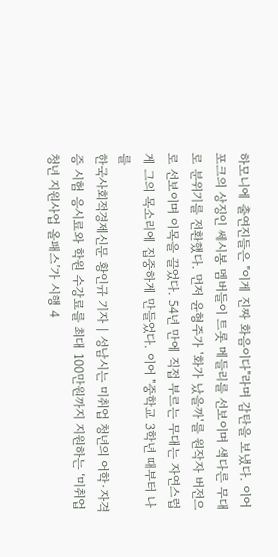하모니에 출연진들은 "이게 진짜 화음이다"라며 감탄을 보냈다. 이어 포크의 상징인 쎄시봉 멤버들이 트롯 메들리를 선보이며 색다른 무대로 분위기를 전환했다. 먼저 윤형주가 '화가 났을까'를 원작자 버전으로 선보이며 이목을 끌었다. 54년 만에 직접 부르는 무대는 자연스럽게 그의 목소리에 집중하게 만들었다. 이어 "중학교 3학년 때부터 나를
한국사회적경제신문 황인규 기자 | 성남시는 미취업 청년의 어학·자격증 시험 응시료와 학원 수강료를 최대 100만원까지 지원하는 ‘미취업 청년 지원사업 올패스’가 시행 4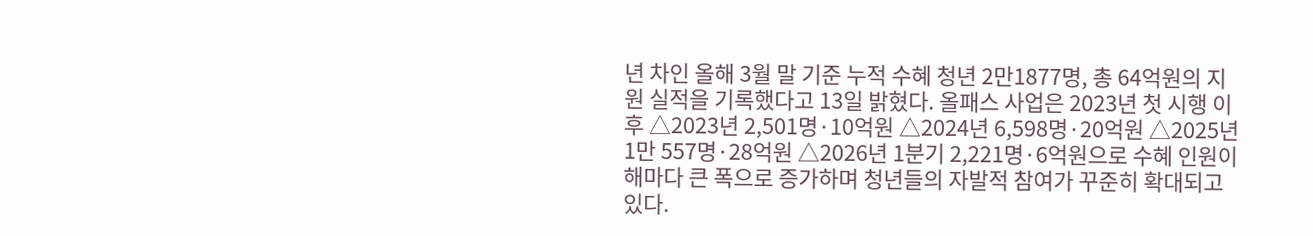년 차인 올해 3월 말 기준 누적 수혜 청년 2만1877명, 총 64억원의 지원 실적을 기록했다고 13일 밝혔다. 올패스 사업은 2023년 첫 시행 이후 △2023년 2,501명·10억원 △2024년 6,598명·20억원 △2025년 1만 557명·28억원 △2026년 1분기 2,221명·6억원으로 수혜 인원이 해마다 큰 폭으로 증가하며 청년들의 자발적 참여가 꾸준히 확대되고 있다.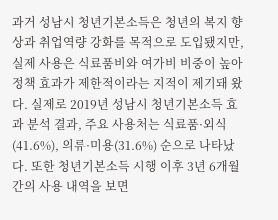과거 성남시 청년기본소득은 청년의 복지 향상과 취업역량 강화를 목적으로 도입됐지만, 실제 사용은 식료품비와 여가비 비중이 높아 정책 효과가 제한적이라는 지적이 제기돼 왔다. 실제로 2019년 성남시 청년기본소득 효과 분석 결과, 주요 사용처는 식료품·외식(41.6%), 의류·미용(31.6%) 순으로 나타났다. 또한 청년기본소득 시행 이후 3년 6개월간의 사용 내역을 보면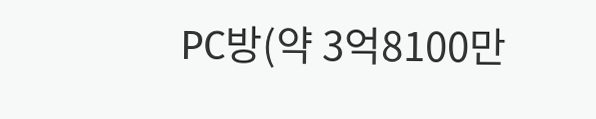PC방(약 3억8100만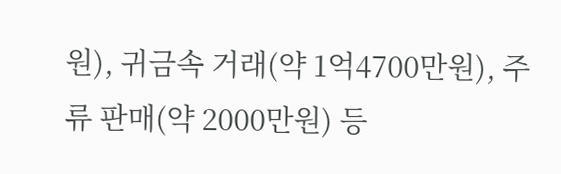원), 귀금속 거래(약 1억4700만원), 주류 판매(약 2000만원) 등